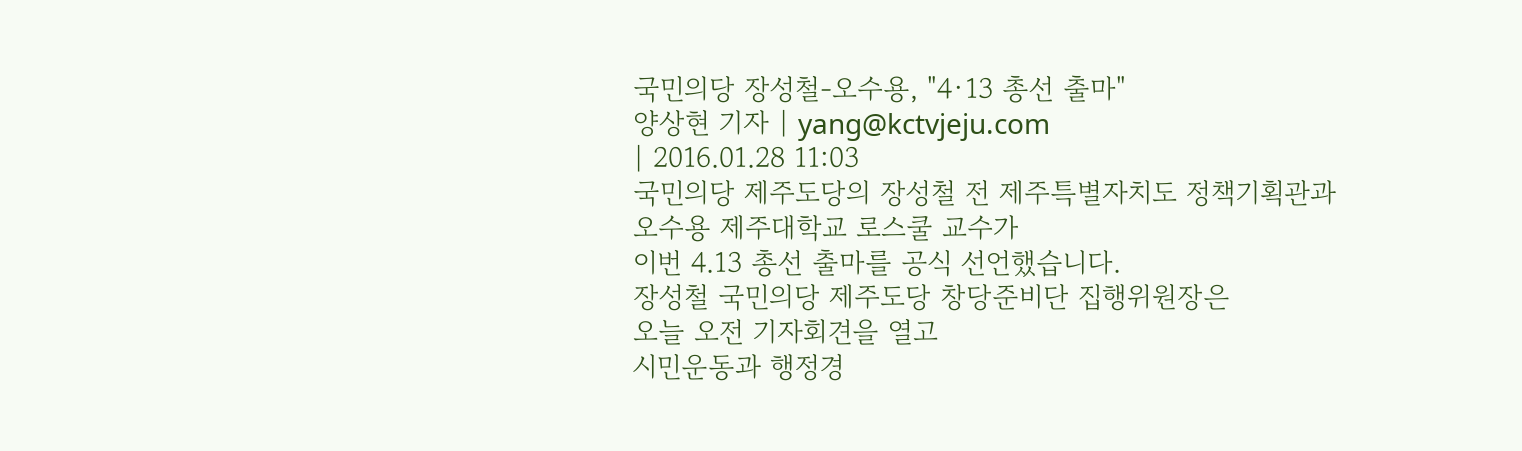국민의당 장성철-오수용, "4·13 총선 출마"
양상현 기자 | yang@kctvjeju.com
| 2016.01.28 11:03
국민의당 제주도당의 장성철 전 제주특별자치도 정책기획관과
오수용 제주대학교 로스쿨 교수가
이번 4.13 총선 출마를 공식 선언했습니다.
장성철 국민의당 제주도당 창당준비단 집행위원장은
오늘 오전 기자회견을 열고
시민운동과 행정경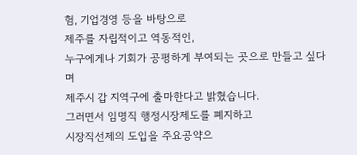험, 기업경영 등을 바탕으로
제주를 자립적이고 역동적인,
누구에게나 기회가 공평하게 부여되는 곳으로 만들고 싶다며
제주시 갑 지역구에 출마한다고 밝혔습니다.
그러면서 임명직 행정시장제도를 폐지하고
시장직선제의 도입을 주요공약으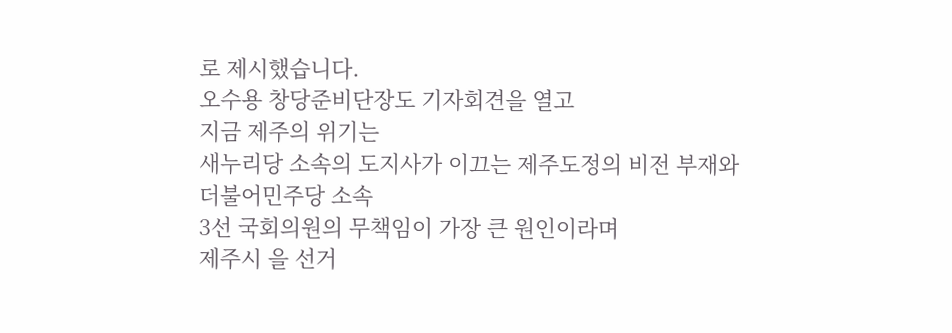로 제시했습니다.
오수용 창당준비단장도 기자회견을 열고
지금 제주의 위기는
새누리당 소속의 도지사가 이끄는 제주도정의 비전 부재와
더불어민주당 소속
3선 국회의원의 무책임이 가장 큰 원인이라며
제주시 을 선거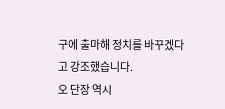구에 출마해 정치를 바꾸겠다고 강조했습니다.
오 단장 역시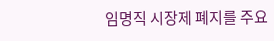임명직 시장제 폐지를 주요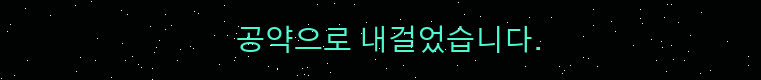공약으로 내걸었습니다.